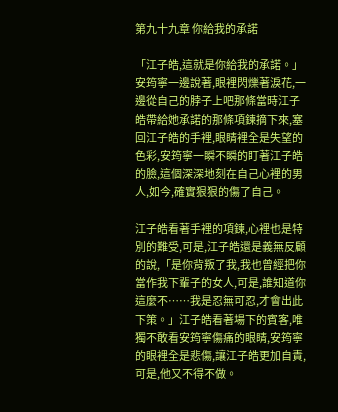第九十九章 你給我的承諾

「江子皓,這就是你給我的承諾。」安筠寧一邊說著,眼裡閃爍著淚花,一邊從自己的脖子上吧那條當時江子皓帶給她承諾的那條項鍊摘下來,塞回江子皓的手裡,眼睛裡全是失望的色彩,安筠寧一瞬不瞬的盯著江子皓的臉,這個深深地刻在自己心裡的男人,如今,確實狠狠的傷了自己。

江子皓看著手裡的項鍊,心裡也是特別的難受,可是,江子皓還是義無反顧的說,「是你背叛了我,我也曾經把你當作我下輩子的女人,可是,誰知道你這麼不……我是忍無可忍,才會出此下策。」江子皓看著場下的賓客,唯獨不敢看安筠寧傷痛的眼睛,安筠寧的眼裡全是悲傷,讓江子皓更加自責,可是,他又不得不做。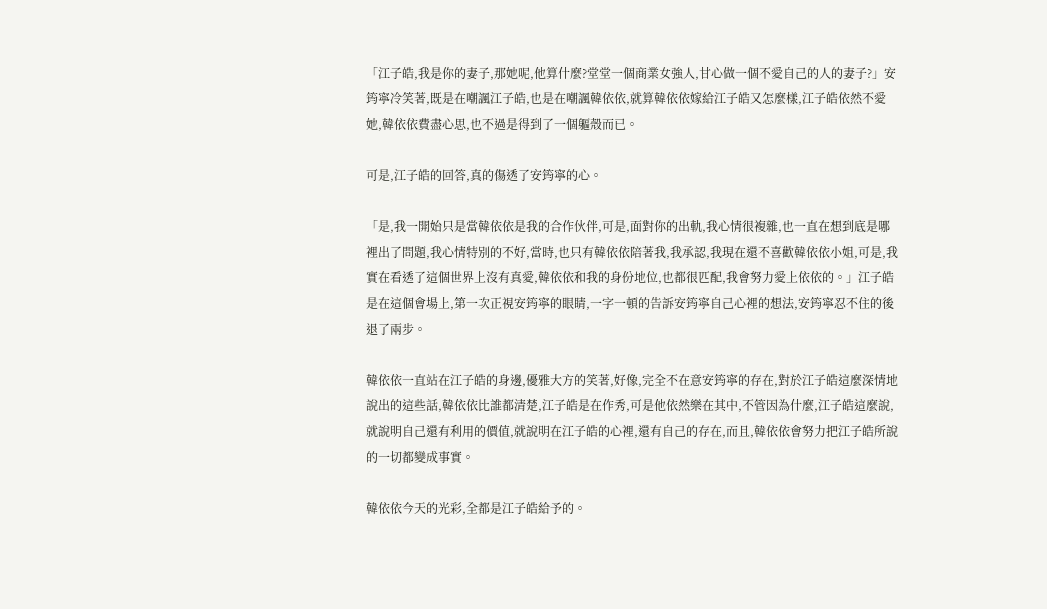「江子皓,我是你的妻子,那她呢,他算什麼?堂堂一個商業女強人,甘心做一個不愛自己的人的妻子?」安筠寧冷笑著,既是在嘲諷江子皓,也是在嘲諷韓依依,就算韓依依嫁給江子皓又怎麼樣,江子皓依然不愛她,韓依依費盡心思,也不過是得到了一個軀殼而已。

可是,江子皓的回答,真的傷透了安筠寧的心。

「是,我一開始只是當韓依依是我的合作伙伴,可是,面對你的出軌,我心情很複雜,也一直在想到底是哪裡出了問題,我心情特別的不好,當時,也只有韓依依陪著我,我承認,我現在還不喜歡韓依依小姐,可是,我實在看透了這個世界上沒有真愛,韓依依和我的身份地位,也都很匹配,我會努力愛上依依的。」江子皓是在這個會場上,第一次正視安筠寧的眼睛,一字一頓的告訴安筠寧自己心裡的想法,安筠寧忍不住的後退了兩步。

韓依依一直站在江子皓的身邊,優雅大方的笑著,好像,完全不在意安筠寧的存在,對於江子皓這麼深情地說出的這些話,韓依依比誰都清楚,江子皓是在作秀,可是他依然樂在其中,不管因為什麼,江子皓這麼說,就說明自己還有利用的價值,就說明在江子皓的心裡,還有自己的存在,而且,韓依依會努力把江子皓所說的一切都變成事實。

韓依依今天的光彩,全都是江子皓給予的。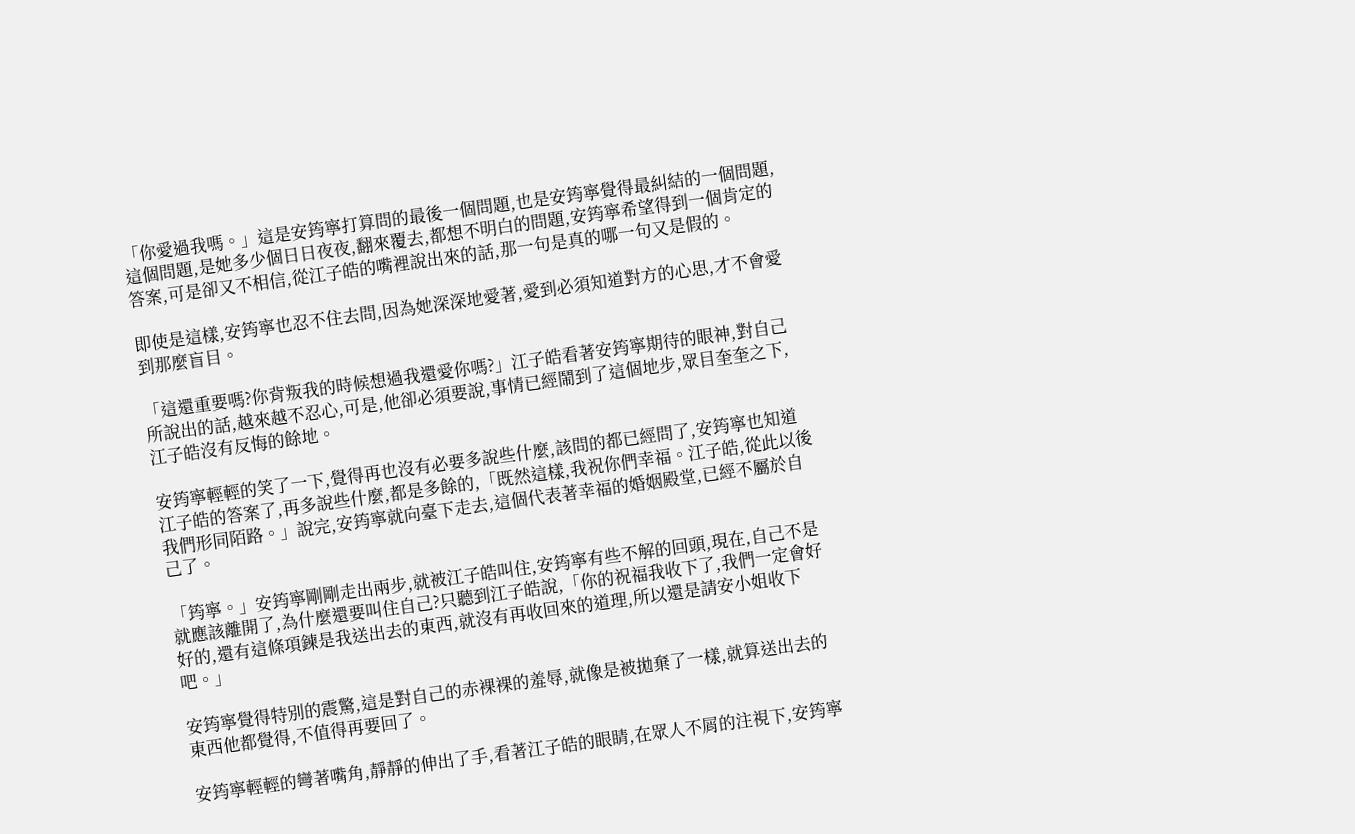「你愛過我嗎。」這是安筠寧打算問的最後一個問題,也是安筠寧覺得最糾結的一個問題,這個問題,是她多少個日日夜夜,翻來覆去,都想不明白的問題,安筠寧希望得到一個肯定的答案,可是卻又不相信,從江子皓的嘴裡說出來的話,那一句是真的哪一句又是假的。

即使是這樣,安筠寧也忍不住去問,因為她深深地愛著,愛到必須知道對方的心思,才不會愛到那麼盲目。

「這還重要嗎?你背叛我的時候想過我還愛你嗎?」江子皓看著安筠寧期待的眼神,對自己所說出的話,越來越不忍心,可是,他卻必須要說,事情已經鬧到了這個地步,眾目奎奎之下,江子皓沒有反悔的餘地。

安筠寧輕輕的笑了一下,覺得再也沒有必要多說些什麼,該問的都已經問了,安筠寧也知道江子皓的答案了,再多說些什麼,都是多餘的,「既然這樣,我祝你們幸福。江子皓,從此以後我們形同陌路。」說完,安筠寧就向臺下走去,這個代表著幸福的婚姻殿堂,已經不屬於自己了。

「筠寧。」安筠寧剛剛走出兩步,就被江子皓叫住,安筠寧有些不解的回頭,現在,自己不是就應該離開了,為什麼還要叫住自己?只聽到江子皓說,「你的祝福我收下了,我們一定會好好的,還有這條項鍊是我送出去的東西,就沒有再收回來的道理,所以還是請安小姐收下吧。」

安筠寧覺得特別的震驚,這是對自己的赤裸裸的羞辱,就像是被拋棄了一樣,就算送出去的東西他都覺得,不值得再要回了。

安筠寧輕輕的彎著嘴角,靜靜的伸出了手,看著江子皓的眼睛,在眾人不屑的注視下,安筠寧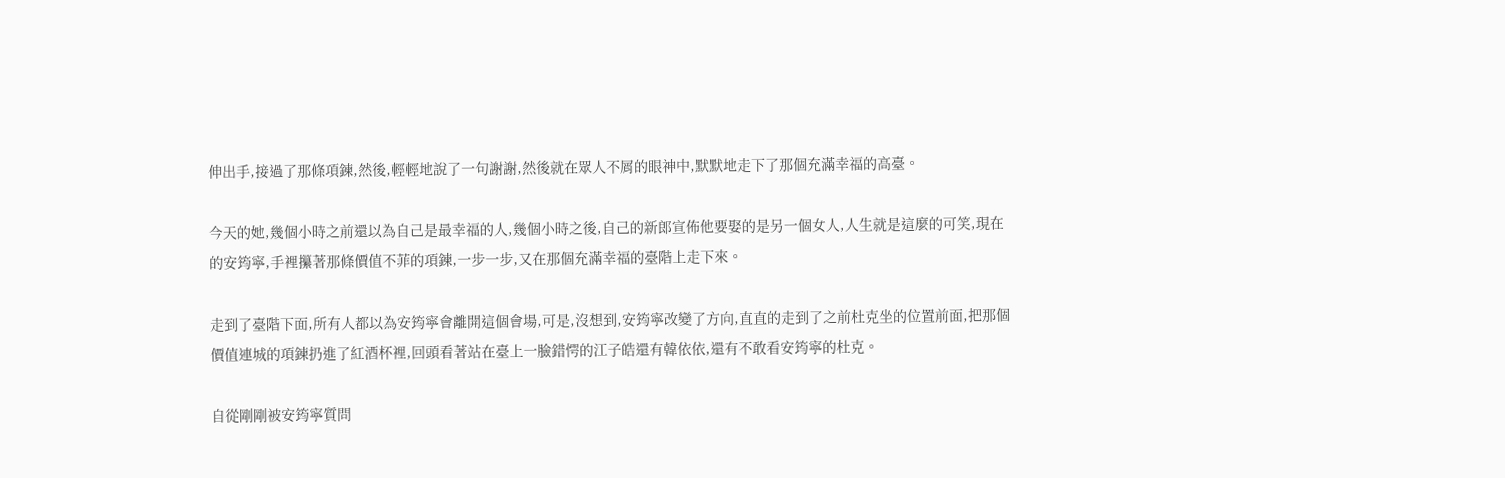伸出手,接過了那條項鍊,然後,輕輕地說了一句謝謝,然後就在眾人不屑的眼神中,默默地走下了那個充滿幸福的高臺。

今天的她,幾個小時之前還以為自己是最幸福的人,幾個小時之後,自己的新郎宣佈他要娶的是另一個女人,人生就是這麼的可笑,現在的安筠寧,手裡攥著那條價值不菲的項鍊,一步一步,又在那個充滿幸福的臺階上走下來。

走到了臺階下面,所有人都以為安筠寧會離開這個會場,可是,沒想到,安筠寧改變了方向,直直的走到了之前杜克坐的位置前面,把那個價值連城的項鍊扔進了紅酒杯裡,回頭看著站在臺上一臉錯愕的江子皓還有韓依依,還有不敢看安筠寧的杜克。

自從剛剛被安筠寧質問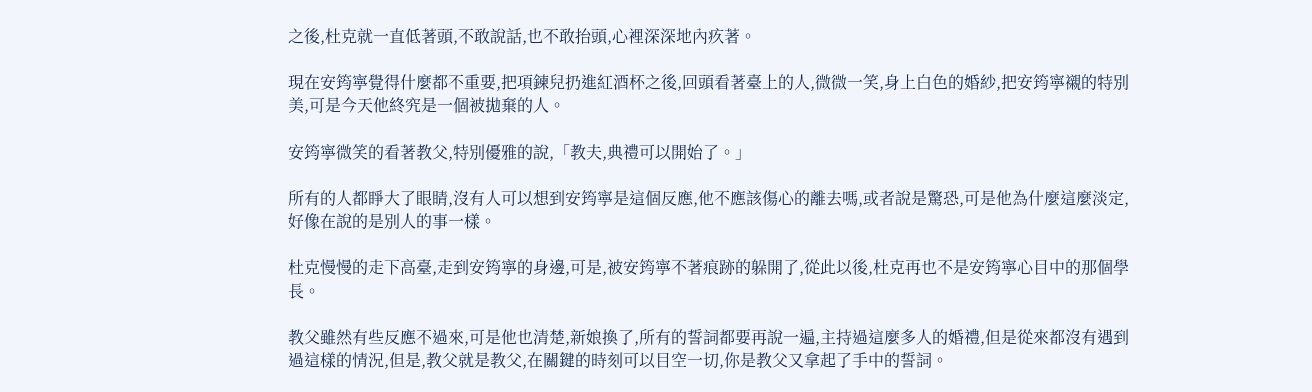之後,杜克就一直低著頭,不敢說話,也不敢抬頭,心裡深深地內疚著。

現在安筠寧覺得什麼都不重要,把項鍊兒扔進紅酒杯之後,回頭看著臺上的人,微微一笑,身上白色的婚紗,把安筠寧襯的特別美,可是今天他終究是一個被拋棄的人。

安筠寧微笑的看著教父,特別優雅的說,「教夫,典禮可以開始了。」

所有的人都睜大了眼睛,沒有人可以想到安筠寧是這個反應,他不應該傷心的離去嗎,或者說是驚恐,可是他為什麼這麼淡定,好像在說的是別人的事一樣。

杜克慢慢的走下高臺,走到安筠寧的身邊,可是,被安筠寧不著痕跡的躲開了,從此以後,杜克再也不是安筠寧心目中的那個學長。

教父雖然有些反應不過來,可是他也清楚,新娘換了,所有的誓詞都要再說一遍,主持過這麼多人的婚禮,但是從來都沒有遇到過這樣的情況,但是,教父就是教父,在關鍵的時刻可以目空一切,你是教父又拿起了手中的誓詞。